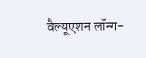वैल्यूएशन लॉन्ग-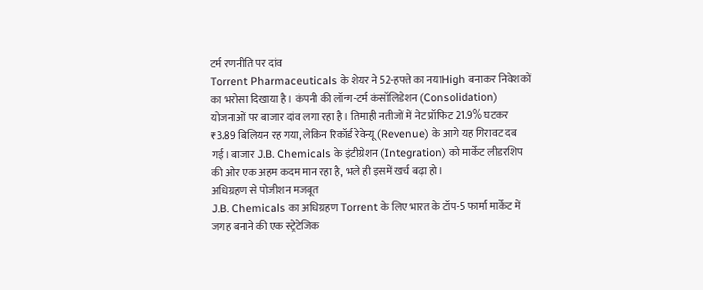टर्म रणनीति पर दांव
Torrent Pharmaceuticals के शेयर ने 52-हफ्ते का नयाHigh बनाकर निवेशकों का भरोसा दिखाया है। कंपनी की लॉन्ग-टर्म कंसॉलिडेशन (Consolidation) योजनाओं पर बाजार दांव लगा रहा है। तिमाही नतीजों में नेट प्रॉफिट 21.9% घटकर ₹3.89 बिलियन रह गया, लेकिन रिकॉर्ड रेवेन्यू (Revenue) के आगे यह गिरावट दब गई। बाजार J.B. Chemicals के इंटीग्रेशन (Integration) को मार्केट लीडरशिप की ओर एक अहम कदम मान रहा है, भले ही इसमें खर्च बढ़ा हो।
अधिग्रहण से पोजीशन मजबूत
J.B. Chemicals का अधिग्रहण Torrent के लिए भारत के टॉप-5 फार्मा मार्केट में जगह बनाने की एक स्ट्रेटेजिक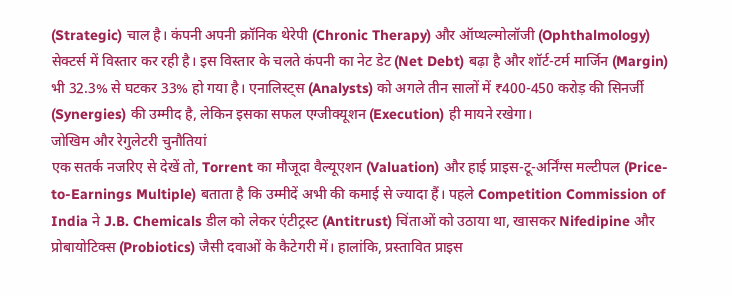(Strategic) चाल है। कंपनी अपनी क्रॉनिक थेरेपी (Chronic Therapy) और ऑप्थल्मोलॉजी (Ophthalmology) सेक्टर्स में विस्तार कर रही है। इस विस्तार के चलते कंपनी का नेट डेट (Net Debt) बढ़ा है और शॉर्ट-टर्म मार्जिन (Margin) भी 32.3% से घटकर 33% हो गया है। एनालिस्ट्स (Analysts) को अगले तीन सालों में ₹400-450 करोड़ की सिनर्जी (Synergies) की उम्मीद है, लेकिन इसका सफल एग्जीक्यूशन (Execution) ही मायने रखेगा।
जोखिम और रेगुलेटरी चुनौतियां
एक सतर्क नजरिए से देखें तो, Torrent का मौजूदा वैल्यूएशन (Valuation) और हाई प्राइस-टू-अर्निंग्स मल्टीपल (Price-to-Earnings Multiple) बताता है कि उम्मीदें अभी की कमाई से ज्यादा हैं। पहले Competition Commission of India ने J.B. Chemicals डील को लेकर एंटीट्रस्ट (Antitrust) चिंताओं को उठाया था, खासकर Nifedipine और प्रोबायोटिक्स (Probiotics) जैसी दवाओं के कैटेगरी में। हालांकि, प्रस्तावित प्राइस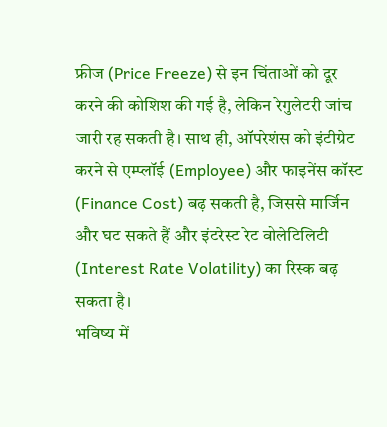फ्रीज (Price Freeze) से इन चिंताओं को दूर करने की कोशिश की गई है, लेकिन रेगुलेटरी जांच जारी रह सकती है। साथ ही, ऑपरेशंस को इंटीग्रेट करने से एम्प्लॉई (Employee) और फाइनेंस कॉस्ट (Finance Cost) बढ़ सकती है, जिससे मार्जिन और घट सकते हैं और इंटरेस्ट रेट वोलेटिलिटी (Interest Rate Volatility) का रिस्क बढ़ सकता है।
भविष्य में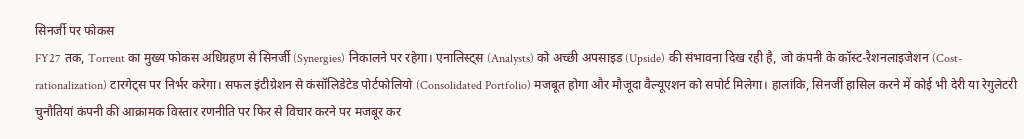सिनर्जी पर फोकस
FY27 तक, Torrent का मुख्य फोकस अधिग्रहण से सिनर्जी (Synergies) निकालने पर रहेगा। एनालिस्ट्स (Analysts) को अच्छी अपसाइड (Upside) की संभावना दिख रही है, जो कंपनी के कॉस्ट-रैशनलाइजेशन (Cost-rationalization) टारगेट्स पर निर्भर करेगा। सफल इंटीग्रेशन से कंसॉलिडेटेड पोर्टफोलियो (Consolidated Portfolio) मजबूत होगा और मौजूदा वैल्यूएशन को सपोर्ट मिलेगा। हालांकि, सिनर्जी हासिल करने में कोई भी देरी या रेगुलेटरी चुनौतियां कंपनी की आक्रामक विस्तार रणनीति पर फिर से विचार करने पर मजबूर कर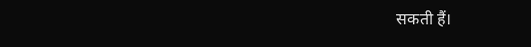सकती हैं।